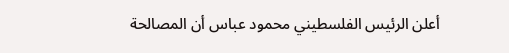أعلن الرئيس الفلسطيني محمود عباس أن المصالحة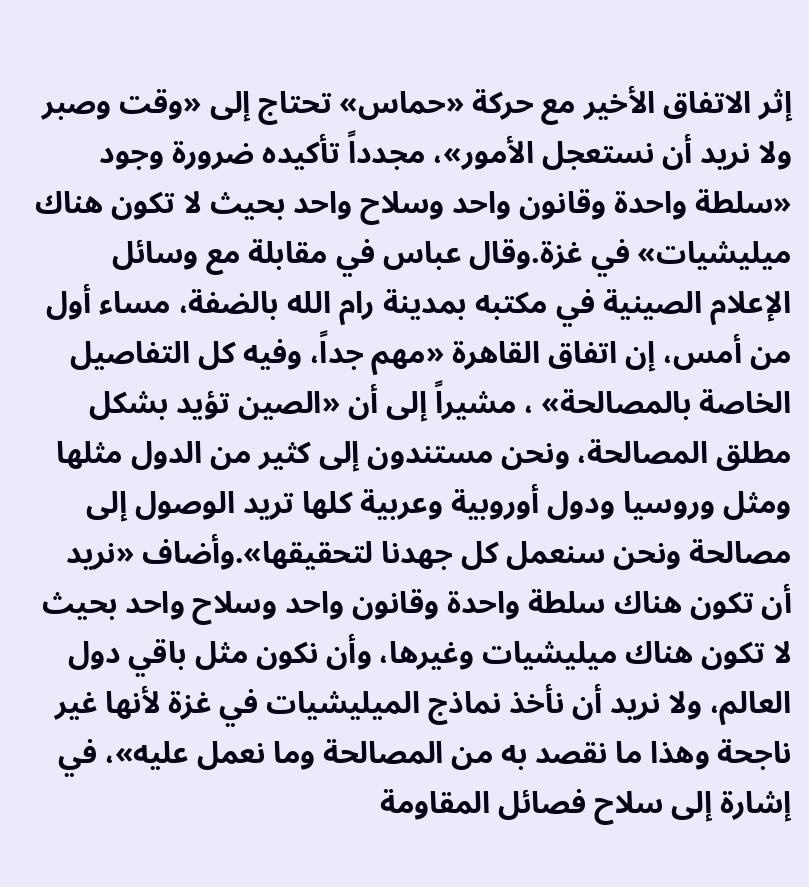إثر الاتفاق الأخير مع حركة «حماس» تحتاج إلى «وقت وصبر ولا نريد أن نستعجل الأمور»، مجدداً تأكيده ضرورة وجود «سلطة واحدة وقانون واحد وسلاح واحد بحيث لا تكون هناك ميليشيات» في غزة.وقال عباس في مقابلة مع وسائل الإعلام الصينية في مكتبه بمدينة رام الله بالضفة، مساء أول من أمس، إن اتفاق القاهرة «مهم جداً، وفيه كل التفاصيل الخاصة بالمصالحة» ، مشيراً إلى أن «الصين تؤيد بشكل مطلق المصالحة، ونحن مستندون إلى كثير من الدول مثلها ومثل وروسيا ودول أوروبية وعربية كلها تريد الوصول إلى مصالحة ونحن سنعمل كل جهدنا لتحقيقها».وأضاف «نريد أن تكون هناك سلطة واحدة وقانون واحد وسلاح واحد بحيث لا تكون هناك ميليشيات وغيرها، وأن نكون مثل باقي دول العالم، ولا نريد أن نأخذ نماذج الميليشيات في غزة لأنها غير ناجحة وهذا ما نقصد به من المصالحة وما نعمل عليه»، في إشارة إلى سلاح فصائل المقاومة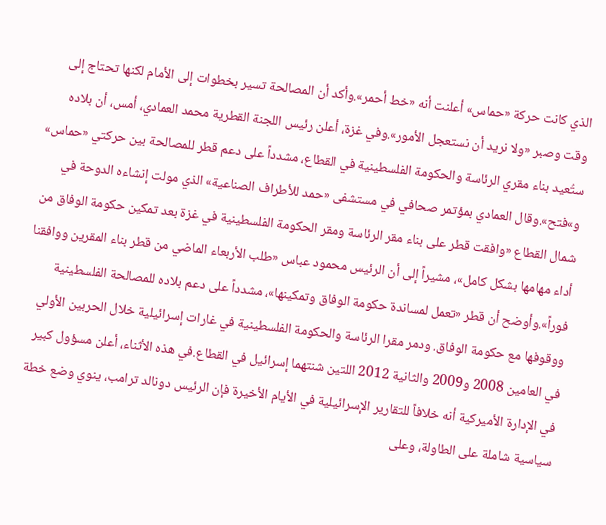الذي كانت حركة «حماس» أعلنت أنه «خط أحمر».وأكد أن المصالحة تسير بخطوات إلى الأمام لكنها تحتاج إلى وقت وصبر «ولا نريد أن نستعجل الأمور».وفي غزة، أعلن رئيس اللجنة القطرية محمد العمادي، أمس، أن بلاده ستُعيد بناء مقري الرئاسة والحكومة الفلسطينية في القطاع، مشدداً على دعم قطر للمصالحة بين حركتي «حماس» و»فتح».وقال العمادي بمؤتمر صحافي في مستشفى «حمد للأطراف الصناعية» الذي مولت إنشاءه الدوحة في شمال القطاع «وافقت قطر على بناء مقر الرئاسة ومقر الحكومة الفلسطينية في غزة بعد تمكين حكومة الوفاق من أداء مهامها بشكل كامل»، مشيراً إلى أن الرئيس محمود عباس «طلب الأربعاء الماضي من قطر بناء المقرين ووافقنا فوراً».وأوضح أن قطر «تعمل لمساندة حكومة الوفاق وتمكينها»، مشدداً على دعم بلاده للمصالحة الفلسطينية ووقوفها مع حكومة الوفاق. ودمر مقرا الرئاسة والحكومة الفلسطينية في غارات إسرائيلية خلال الحربين الأولي في العامين 2008 و2009 والثانية 2012 اللتين شنتهما إسرائيل في القطاع.في هذه الأثناء، أعلن مسؤول كبير في الإدارة الأميركية أنه خلافاً للتقارير الإسرائيلية في الأيام الأخيرة فإن الرئيس دونالد ترامب، ينوي وضع خطة سياسية شاملة على الطاولة، وعلى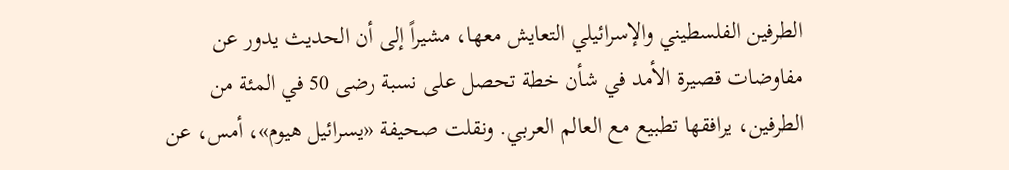الطرفين الفلسطيني والإسرائيلي التعايش معها، مشيراً إلى أن الحديث يدور عن مفاوضات قصيرة الأمد في شأن خطة تحصل على نسبة رضى 50 في المئة من الطرفين، يرافقها تطبيع مع العالم العربي. ونقلت صحيفة «يسرائيل هيوم»، أمس، عن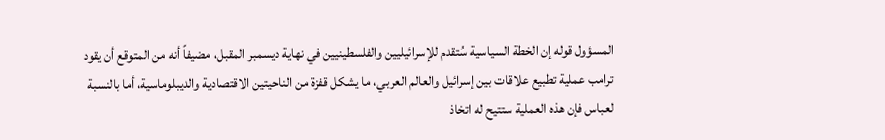المسؤول قوله إن الخطة السياسية سُتقدم للإسرائيليين والفلسطينيين في نهاية ديسمبر المقبل، مضيفاً أنه من المتوقع أن يقود ترامب عملية تطبيع علاقات بين إسرائيل والعالم العربي، ما يشكل قفزة من الناحيتين الاقتصادية والديبلوماسية، أما بالنسبة لعباس فإن هذه العملية ستتيح له اتخاذ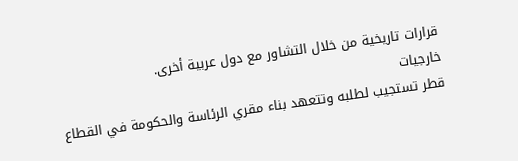قرارات تاريخية من خلال التشاور مع دول عربية أخرى.
خارجيات
قطر تستجيب لطلبه وتتعهد بناء مقري الرئاسة والحكومة في القطاع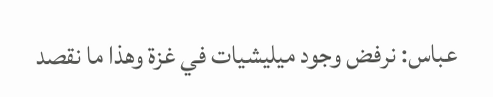عباس: نرفض وجود ميليشيات في غزة وهذا ما نقصد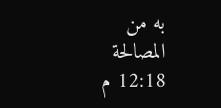به من المصالحة
12:18 م